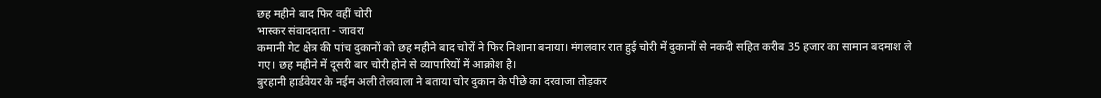छह महीने बाद फिर वहीं चोरी
भास्कर संवाददाता - जावरा
कमानी गेट क्षेत्र की पांच दुकानों को छह महीने बाद चोरों ने फिर निशाना बनाया। मंगलवार रात हुई चोरी में दुकानों से नकदी सहित करीब 35 हजार का सामान बदमाश ले गए। छह महीने में दूसरी बार चोरी होने से व्यापारियों में आक्रोश है।
बुरहानी हार्डवेयर के नईम अली तेलवाला ने बताया चोर दुकान के पीछे का दरवाजा तोड़कर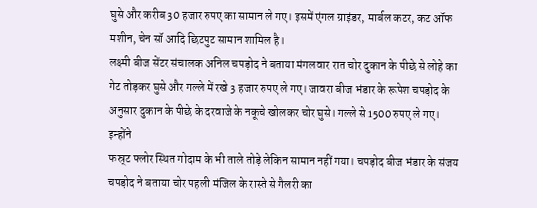घुसे और करीब 30 हजार रुपए का सामान ले गए। इसमें एंगल ग्राइंडर, मार्बल कटर, कट ऑफ मशीन, चेन सॉ आदि छिटपुट सामान शामिल है।
लक्ष्मी बीज सेंटर संचालक अनिल चपड़ोद ने बताया मंगलवार रात चोर दुकान के पीछे से लोहे का गेट तोड़कर घुसे और गल्ले में रखे 3 हजार रुपए ले गए। जावरा बीज भंडार के रूपेश चपड़ोद के अनुसार दुकान के पीछे के दरवाजे के नकूचे खोलकर चोर घुसे। गल्ले से 1500 रुपए ले गए। इन्होंने
फस्र्ट फ्लोर स्थित गोदाम के भी ताले तोड़े लेकिन सामान नहीं गया। चपड़ोद बीज भंडार के संजय चपड़ोद ने बताया चोर पहली मंजिल के रास्ते से गैलरी का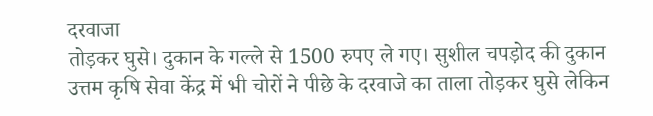दरवाजा
तोड़कर घुसे। दुकान के गल्ले से 1500 रुपए ले गए। सुशील चपड़ोद की दुकान उत्तम कृषि सेवा केंद्र में भी चोरों ने पीछे के दरवाजे का ताला तोड़कर घुसे लेकिन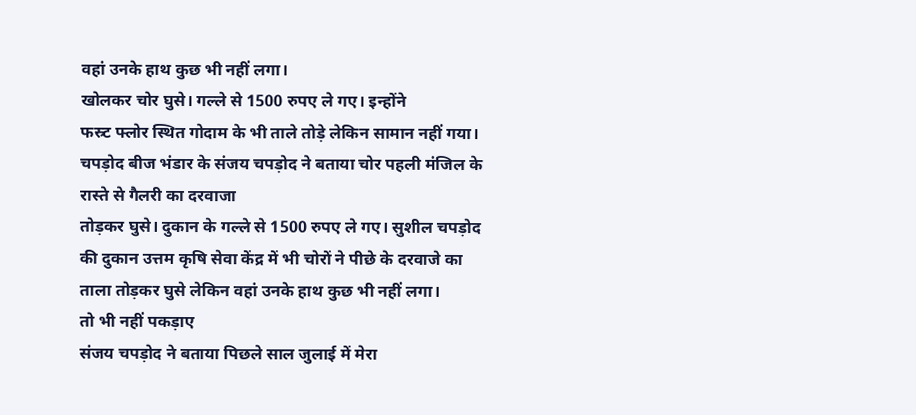वहां उनके हाथ कुछ भी नहीं लगा।
खोलकर चोर घुसे। गल्ले से 1500 रुपए ले गए। इन्होंने
फस्र्ट फ्लोर स्थित गोदाम के भी ताले तोड़े लेकिन सामान नहीं गया। चपड़ोद बीज भंडार के संजय चपड़ोद ने बताया चोर पहली मंजिल के रास्ते से गैलरी का दरवाजा
तोड़कर घुसे। दुकान के गल्ले से 1500 रुपए ले गए। सुशील चपड़ोद की दुकान उत्तम कृषि सेवा केंद्र में भी चोरों ने पीछे के दरवाजे का ताला तोड़कर घुसे लेकिन वहां उनके हाथ कुछ भी नहीं लगा।
तो भी नहीं पकड़ाए
संजय चपड़ोद ने बताया पिछले साल जुलाई में मेरा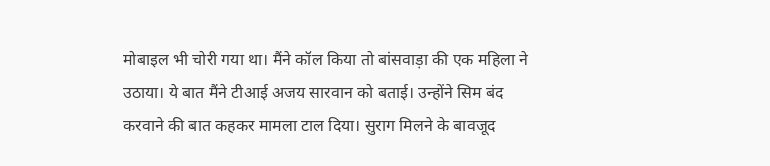मोबाइल भी चोरी गया था। मैंने कॉल किया तो बांसवाड़ा की एक महिला ने उठाया। ये बात मैंने टीआई अजय सारवान को बताई। उन्होंने सिम बंद करवाने की बात कहकर मामला टाल दिया। सुराग मिलने के बावजूद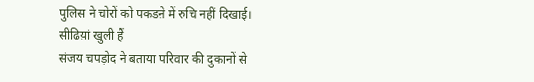पुलिस ने चोरों को पकडऩे में रुचि नहीं दिखाई।
सीढिय़ां खुली हैं
संजय चपड़ोद ने बताया परिवार की दुकानों से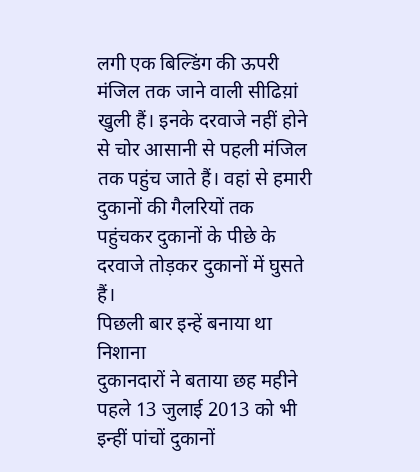लगी एक बिल्डिंग की ऊपरी मंजिल तक जाने वाली सीढिय़ां खुली हैं। इनके दरवाजे नहीं होने से चोर आसानी से पहली मंजिल तक पहुंच जाते हैं। वहां से हमारी दुकानों की गैलरियों तक पहुंचकर दुकानों के पीछे के दरवाजे तोड़कर दुकानों में घुसते हैं।
पिछली बार इन्हें बनाया था निशाना
दुकानदारों ने बताया छह महीने पहले 13 जुलाई 2013 को भी इन्हीं पांचों दुकानों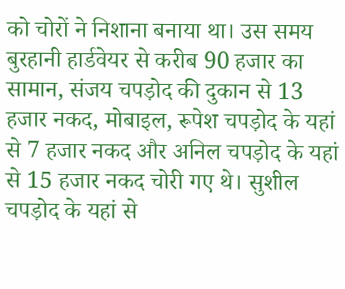को चोरों ने निशाना बनाया था। उस समय बुरहानी हार्डवेयर से करीब 90 हजार का सामान, संजय चपड़ोद की दुकान से 13 हजार नकद, मोबाइल, रूपेश चपड़ोद के यहां से 7 हजार नकद और अनिल चपड़ोद के यहां से 15 हजार नकद चोरी गए थे। सुशील चपड़ोद के यहां से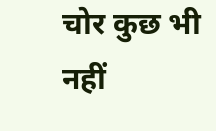चोर कुछ भी नहीं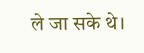ले जा सके थे।